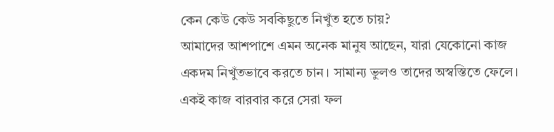কেন কেউ কেউ সবকিছুতে নিখুঁত হতে চায়?
আমাদের আশপাশে এমন অনেক মানুষ আছেন, যারা যেকোনো কাজ একদম নিখুঁতভাবে করতে চান। সামান্য ভুলও তাদের অস্বস্তিতে ফেলে। একই কাজ বারবার করে সেরা ফল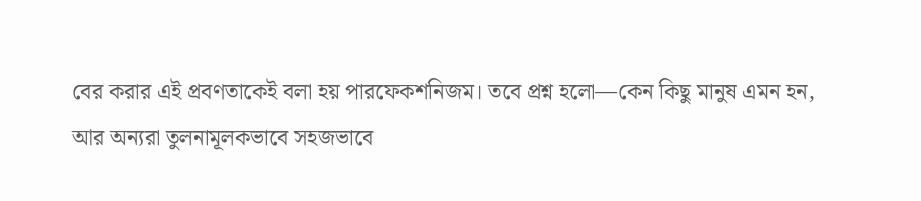বের করার এই প্রবণতাকেই বলা হয় পারফেকশনিজম। তবে প্রশ্ন হলো—কেন কিছু মানুষ এমন হন, আর অন্যরা তুলনামূলকভাবে সহজভাবে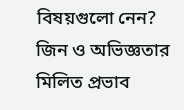বিষয়গুলো নেন?
জিন ও অভিজ্ঞতার মিলিত প্রভাব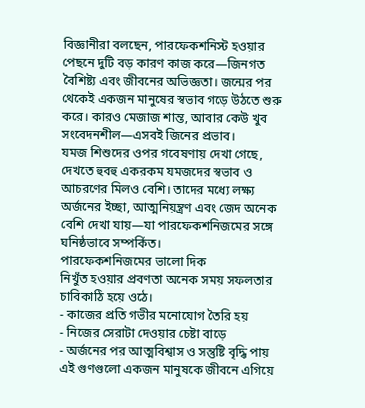বিজ্ঞানীরা বলছেন, পারফেকশনিস্ট হওয়ার পেছনে দুটি বড় কারণ কাজ করে—জিনগত বৈশিষ্ট্য এবং জীবনের অভিজ্ঞতা। জন্মের পর থেকেই একজন মানুষের স্বভাব গড়ে উঠতে শুরু করে। কারও মেজাজ শান্ত, আবার কেউ খুব সংবেদনশীল—এসবই জিনের প্রভাব।
যমজ শিশুদের ওপর গবেষণায় দেখা গেছে, দেখতে হুবহু একরকম যমজদের স্বভাব ও আচরণের মিলও বেশি। তাদের মধ্যে লক্ষ্য অর্জনের ইচ্ছা, আত্মনিয়ন্ত্রণ এবং জেদ অনেক বেশি দেখা যায়—যা পারফেকশনিজমের সঙ্গে ঘনিষ্ঠভাবে সম্পর্কিত।
পারফেকশনিজমের ভালো দিক
নিখুঁত হওয়ার প্রবণতা অনেক সময় সফলতার চাবিকাঠি হয়ে ওঠে।
- কাজের প্রতি গভীর মনোযোগ তৈরি হয়
- নিজের সেরাটা দেওয়ার চেষ্টা বাড়ে
- অর্জনের পর আত্মবিশ্বাস ও সন্তুষ্টি বৃদ্ধি পায়
এই গুণগুলো একজন মানুষকে জীবনে এগিয়ে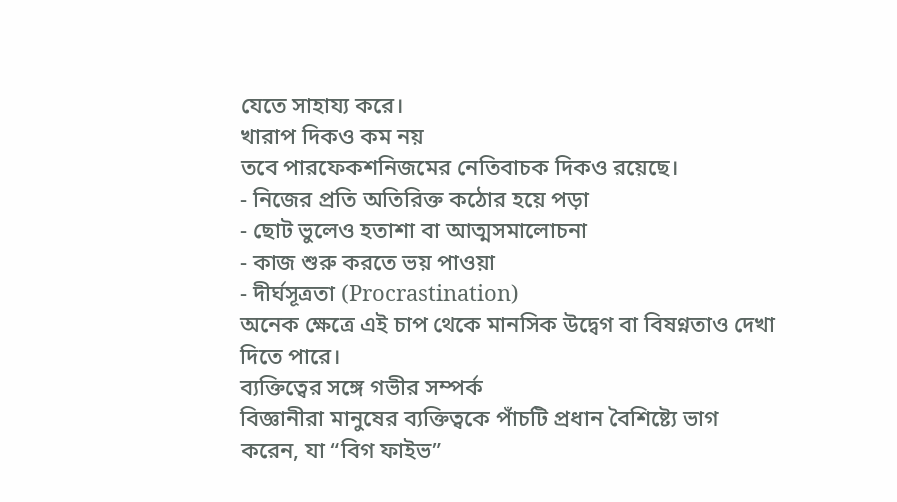যেতে সাহায্য করে।
খারাপ দিকও কম নয়
তবে পারফেকশনিজমের নেতিবাচক দিকও রয়েছে।
- নিজের প্রতি অতিরিক্ত কঠোর হয়ে পড়া
- ছোট ভুলেও হতাশা বা আত্মসমালোচনা
- কাজ শুরু করতে ভয় পাওয়া
- দীর্ঘসূত্রতা (Procrastination)
অনেক ক্ষেত্রে এই চাপ থেকে মানসিক উদ্বেগ বা বিষণ্নতাও দেখা দিতে পারে।
ব্যক্তিত্বের সঙ্গে গভীর সম্পর্ক
বিজ্ঞানীরা মানুষের ব্যক্তিত্বকে পাঁচটি প্রধান বৈশিষ্ট্যে ভাগ করেন, যা “বিগ ফাইভ”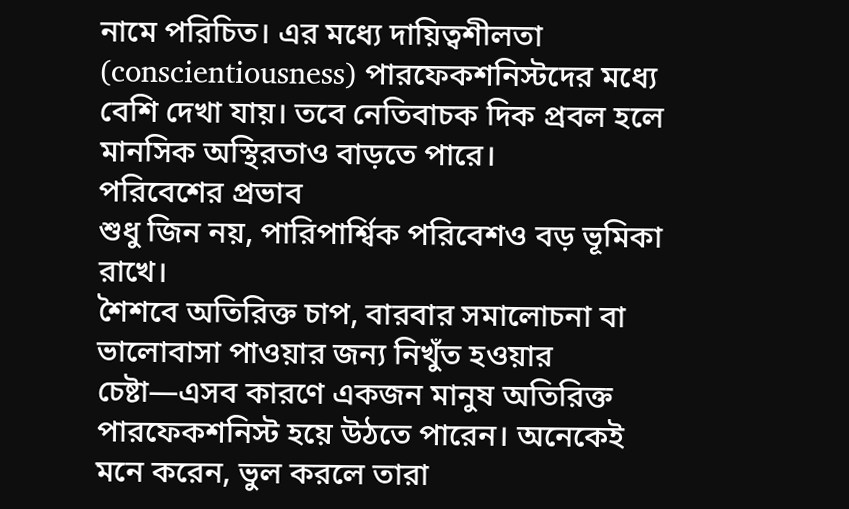নামে পরিচিত। এর মধ্যে দায়িত্বশীলতা (conscientiousness) পারফেকশনিস্টদের মধ্যে বেশি দেখা যায়। তবে নেতিবাচক দিক প্রবল হলে মানসিক অস্থিরতাও বাড়তে পারে।
পরিবেশের প্রভাব
শুধু জিন নয়, পারিপার্শ্বিক পরিবেশও বড় ভূমিকা রাখে।
শৈশবে অতিরিক্ত চাপ, বারবার সমালোচনা বা ভালোবাসা পাওয়ার জন্য নিখুঁত হওয়ার চেষ্টা—এসব কারণে একজন মানুষ অতিরিক্ত পারফেকশনিস্ট হয়ে উঠতে পারেন। অনেকেই মনে করেন, ভুল করলে তারা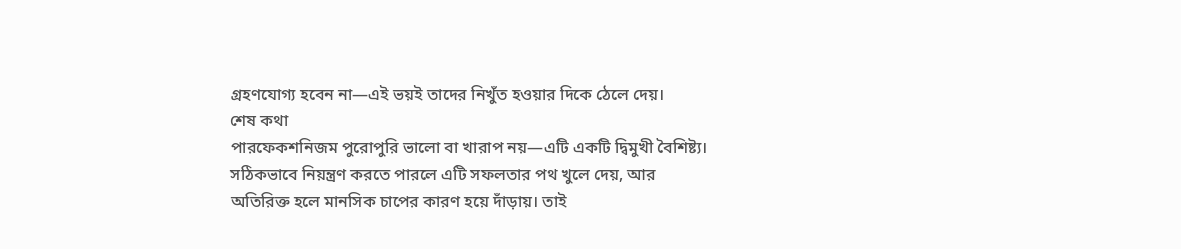গ্রহণযোগ্য হবেন না—এই ভয়ই তাদের নিখুঁত হওয়ার দিকে ঠেলে দেয়।
শেষ কথা
পারফেকশনিজম পুরোপুরি ভালো বা খারাপ নয়—এটি একটি দ্বিমুখী বৈশিষ্ট্য। সঠিকভাবে নিয়ন্ত্রণ করতে পারলে এটি সফলতার পথ খুলে দেয়, আর অতিরিক্ত হলে মানসিক চাপের কারণ হয়ে দাঁড়ায়। তাই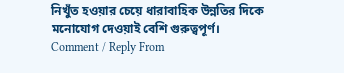নিখুঁত হওয়ার চেয়ে ধারাবাহিক উন্নতির দিকে মনোযোগ দেওয়াই বেশি গুরুত্বপূর্ণ।
Comment / Reply From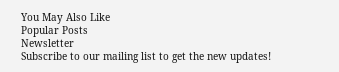You May Also Like
Popular Posts
Newsletter
Subscribe to our mailing list to get the new updates!